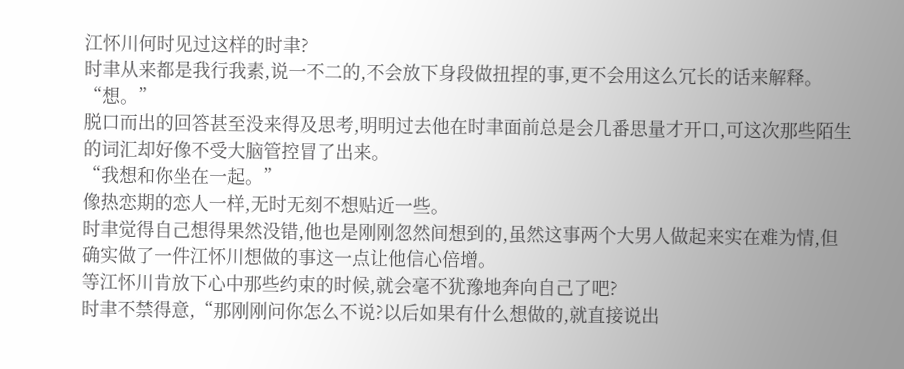江怀川何时见过这样的时聿?
时聿从来都是我行我素,说一不二的,不会放下身段做扭捏的事,更不会用这么冗长的话来解释。
“想。”
脱口而出的回答甚至没来得及思考,明明过去他在时聿面前总是会几番思量才开口,可这次那些陌生的词汇却好像不受大脑管控冒了出来。
“我想和你坐在一起。”
像热恋期的恋人一样,无时无刻不想贴近一些。
时聿觉得自己想得果然没错,他也是刚刚忽然间想到的,虽然这事两个大男人做起来实在难为情,但确实做了一件江怀川想做的事这一点让他信心倍增。
等江怀川肯放下心中那些约束的时候,就会毫不犹豫地奔向自己了吧?
时聿不禁得意,“那刚刚问你怎么不说?以后如果有什么想做的,就直接说出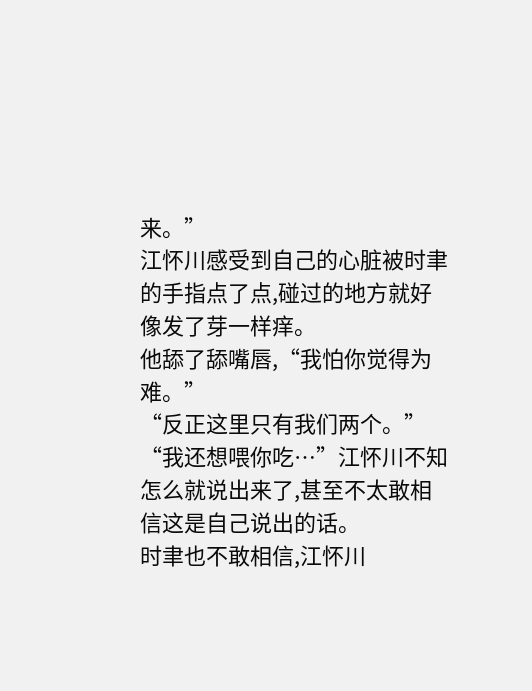来。”
江怀川感受到自己的心脏被时聿的手指点了点,碰过的地方就好像发了芽一样痒。
他舔了舔嘴唇,“我怕你觉得为难。”
“反正这里只有我们两个。”
“我还想喂你吃…”江怀川不知怎么就说出来了,甚至不太敢相信这是自己说出的话。
时聿也不敢相信,江怀川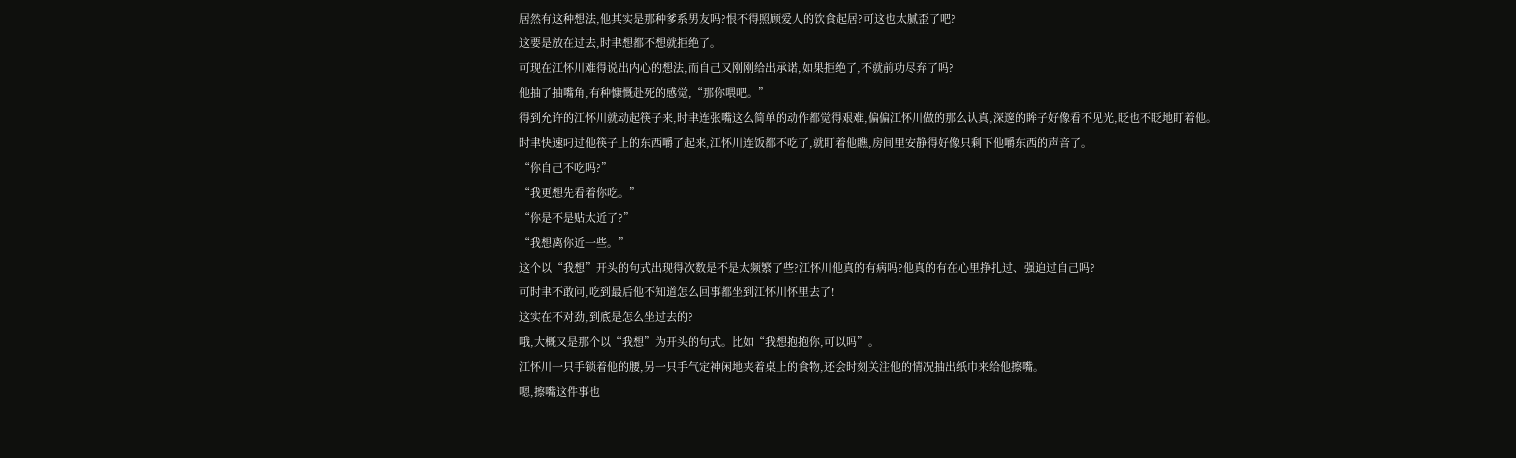居然有这种想法,他其实是那种爹系男友吗?恨不得照顾爱人的饮食起居?可这也太腻歪了吧?
这要是放在过去,时聿想都不想就拒绝了。
可现在江怀川难得说出内心的想法,而自己又刚刚给出承诺,如果拒绝了,不就前功尽弃了吗?
他抽了抽嘴角,有种慷慨赴死的感觉,“那你喂吧。”
得到允许的江怀川就动起筷子来,时聿连张嘴这么简单的动作都觉得艰难,偏偏江怀川做的那么认真,深邃的眸子好像看不见光,眨也不眨地盯着他。
时聿快速叼过他筷子上的东西嚼了起来,江怀川连饭都不吃了,就盯着他瞧,房间里安静得好像只剩下他嚼东西的声音了。
“你自己不吃吗?”
“我更想先看着你吃。”
“你是不是贴太近了?”
“我想离你近一些。”
这个以“我想”开头的句式出现得次数是不是太频繁了些?江怀川他真的有病吗?他真的有在心里挣扎过、强迫过自己吗?
可时聿不敢问,吃到最后他不知道怎么回事都坐到江怀川怀里去了!
这实在不对劲,到底是怎么坐过去的?
哦,大概又是那个以“我想”为开头的句式。比如“我想抱抱你,可以吗”。
江怀川一只手锁着他的腰,另一只手气定神闲地夹着桌上的食物,还会时刻关注他的情况抽出纸巾来给他擦嘴。
嗯,擦嘴这件事也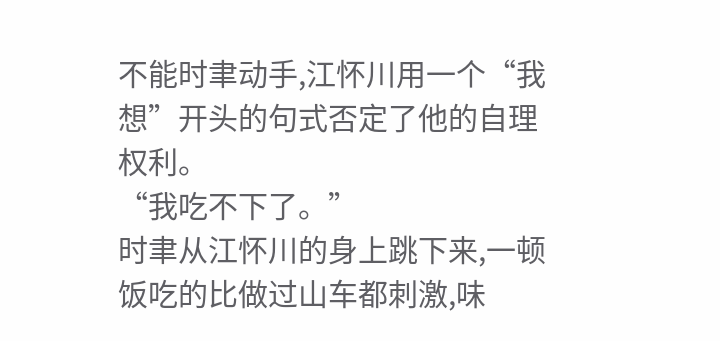不能时聿动手,江怀川用一个“我想”开头的句式否定了他的自理权利。
“我吃不下了。”
时聿从江怀川的身上跳下来,一顿饭吃的比做过山车都刺激,味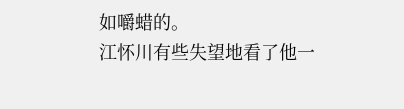如嚼蜡的。
江怀川有些失望地看了他一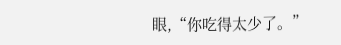眼,“你吃得太少了。”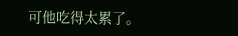可他吃得太累了。